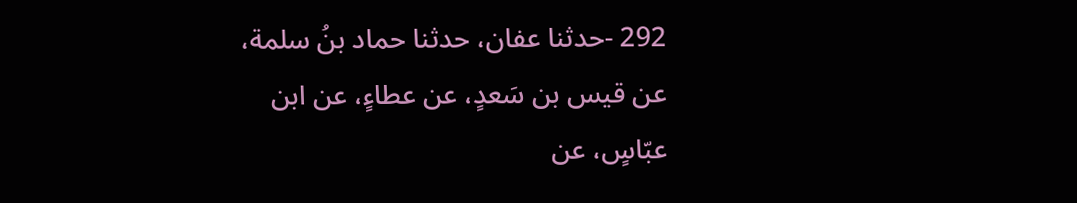292 -حدثنا عفان، حدثنا حماد بنُ سلمة، عن قيس بن سَعدٍ، عن عطاءٍ، عن ابن عبّاسٍ، عن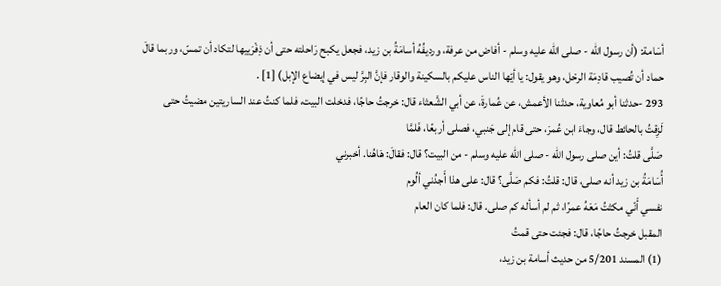أسَامة: (أن رسول الله - صلى الله عليه وسلم - أفاض من عرفة، ورديفُهُ أسامَةُ بن زيد، فجعل يكبح رَاحلته حتى أن ذِفْرَييها لتكاد أن تمسّ، وربما قالَ حماد أن تُصيب قادِمَة الرحْل، وهو يقول: يا أيّها الناس عليكم بالسكينة والوقار فإنَّ البِرَّ ليس في إيضاع الإبل) [1] .
293 -حدثنا أبو مُعاوية، حدثنا الأعمش، عن عُمارةَ، عن أبي الشَّعثاء قال: خرجتُ حاجًا، فدخلت البيت، فلما كنتُ عند الساريتين مضيتُ حتى
لَزِقتُ بالحائط قال، وجاءَ ابن عُمرَ، حتى قام إلى جَنبي، فصلى أربعًا، فَلمَّا
صَلَّى قلتُ: أين صلى رسول الله - صلى الله عليه وسلم - من البيت؟ قال: فقالَ: هَاهُنا. أخبرني
أُسَامَةُ بن زيد أنه صلى، قال: قلتُ: فكم صَلَّى؟ قال: على هذا أَجدُني ألُوم
نفسي أَنّي مكثتُ مَعَهُ عمرًا، ثم لم أسأله كم صلى. قال: فلما كان العام
المقبل خرجتُ حاجًا، قال: فجئت حتى قمتُ
(1) المسند 5/201 من حديث أسامة بن زيد،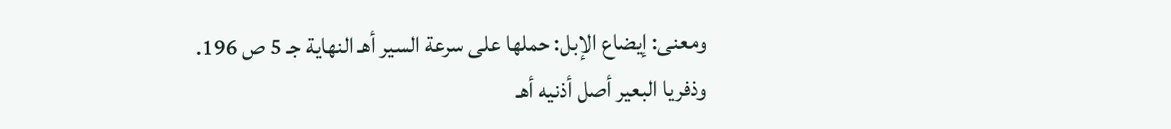ومعنى: إيضاع الإبل: حملها على سرعة السير أهـ النهاية جـ 5 ص 196.
وذفريا البعير أصل أذنيه أهـ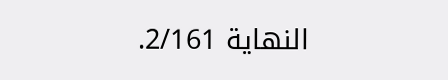النهاية 2/161.